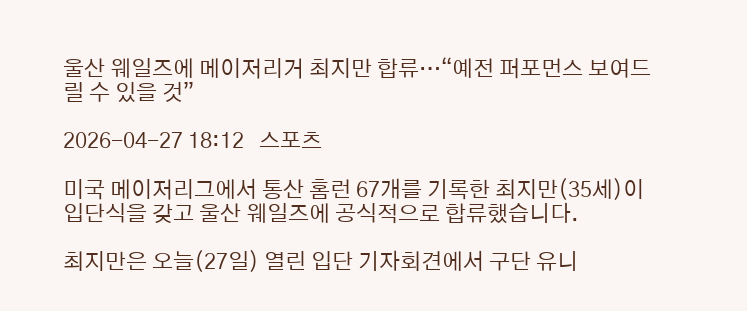울산 웨일즈에 메이저리거 최지만 합류…“예전 퍼포먼스 보여드릴 수 있을 것”

2026-04-27 18:12   스포츠

미국 메이저리그에서 통산 홈런 67개를 기록한 최지만(35세)이 입단식을 갖고 울산 웨일즈에 공식적으로 합류했습니다.

최지만은 오늘(27일) 열린 입단 기자회견에서 구단 유니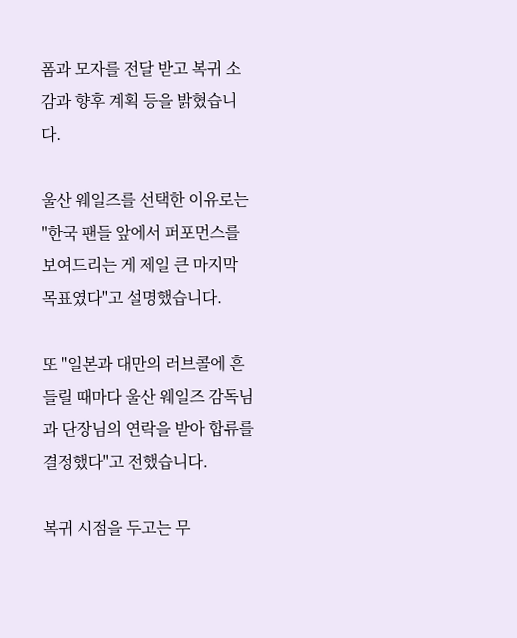폼과 모자를 전달 받고 복귀 소감과 향후 계획 등을 밝혔습니다.

울산 웨일즈를 선택한 이유로는 "한국 팬들 앞에서 퍼포먼스를 보여드리는 게 제일 큰 마지막 목표였다"고 설명했습니다.

또 "일본과 대만의 러브콜에 흔들릴 때마다 울산 웨일즈 감독님과 단장님의 연락을 받아 합류를 결정했다"고 전했습니다.

복귀 시점을 두고는 무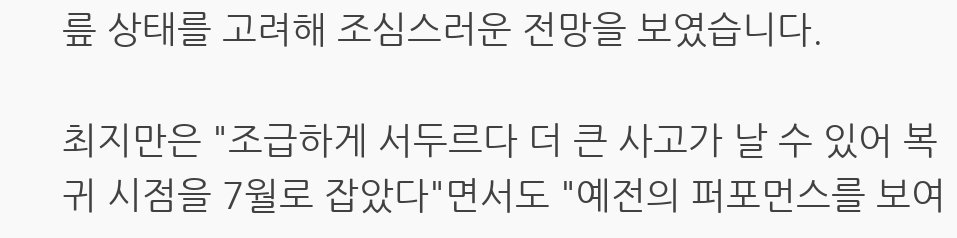릎 상태를 고려해 조심스러운 전망을 보였습니다.

최지만은 "조급하게 서두르다 더 큰 사고가 날 수 있어 복귀 시점을 7월로 잡았다"면서도 "예전의 퍼포먼스를 보여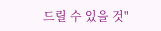드릴 수 있을 것"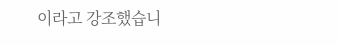이라고 강조했습니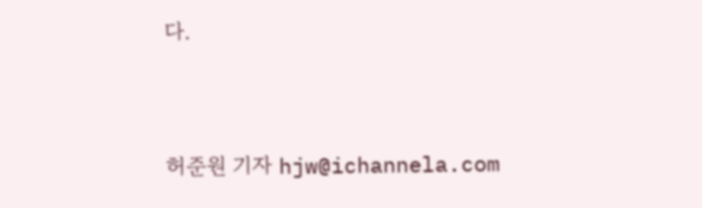다.


허준원 기자 hjw@ichannela.com